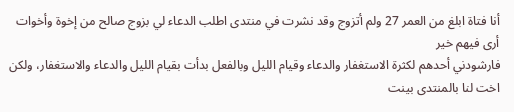أنا فتاة ابلغ من العمر 27 ولم أتزوج وقد نشرت في منتدى اطلب الدعاء لي بزوج صالح من إخوة وأخوات أرى فيهم خير
فارشودني أحدهم لكثرة الاستغفار والدعاء وقيام الليل وبالفعل بدأت بقيام الليل والدعاء والاستغفار، ولكن اخت لنا بالمنتدى بينت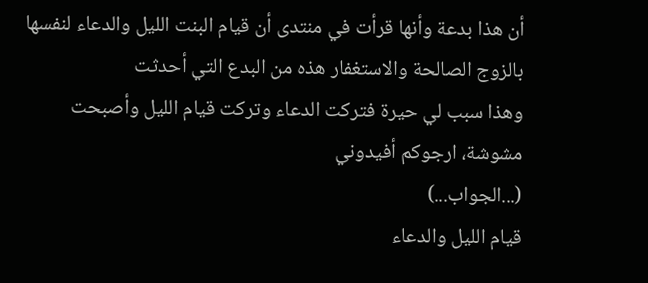أن هذا بدعة وأنها قرأت في منتدى أن قيام البنت الليل والدعاء لنفسها بالزوج الصالحة والاستغفار هذه من البدع التي أحدثت
وهذا سبب لي حيرة فتركت الدعاء وتركت قيام الليل وأصبحت مشوشة، ارجوكم أفيدوني
(...الجواب...)
قيام الليل والدعاء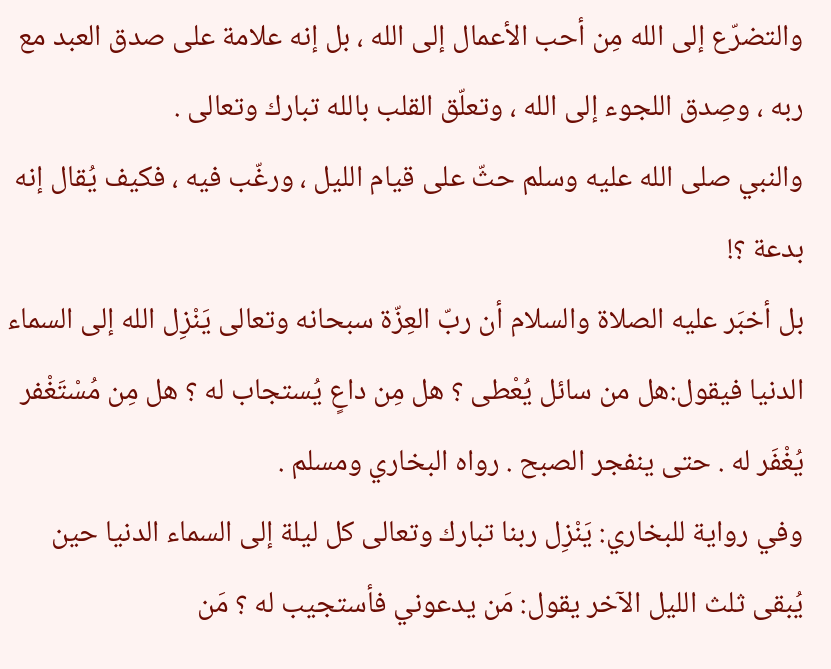والتضرّع إلى الله مِن أحب الأعمال إلى الله ، بل إنه علامة على صدق العبد مع ربه ، وصِدق اللجوء إلى الله ، وتعلّق القلب بالله تبارك وتعالى .
والنبي صلى الله عليه وسلم حثّ على قيام الليل ، ورغّب فيه ، فكيف يُقال إنه بدعة ؟!
بل أخبَر عليه الصلاة والسلام أن ربّ العِزّة سبحانه وتعالى يَنْزِل الله إلى السماء الدنيا فيقول:هل من سائل يُعْطى ؟ هل مِن داعٍ يُستجاب له ؟ هل مِن مُسْتَغْفر يُغْفَر له . حتى ينفجر الصبح . رواه البخاري ومسلم .
وفي رواية للبخاري: يَنْزِل ربنا تبارك وتعالى كل ليلة إلى السماء الدنيا حين يُبقى ثلث الليل الآخر يقول: مَن يدعوني فأستجيب له ؟ مَن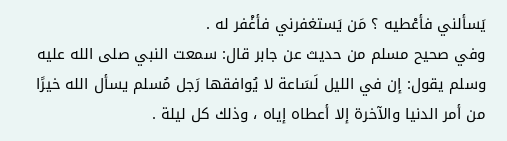يَسألني فأعْطيه ؟ مَن يَستغفرني فأغْفر له .
وفي صحيح مسلم من حديث عن جابر قال: سمعت النبي صلى الله عليه وسلم يقول: إن في الليل لَسَاعة لا يُوافقها رَجل مُسلم يسأل الله خيرًا من أمر الدنيا والآخرة إلا أعطاه إياه ، وذلك كل ليلة .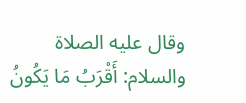وقال عليه الصلاة والسلام: أَقْرَبُ مَا يَكُونُ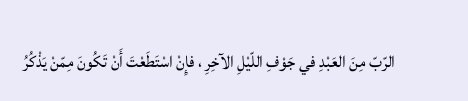الرّبّ مِنَ العَبْدِ في جَوْفِ اللّيْلِ الآخِرِ ، فإِنْ اسْتَطَعْتَ أَنْ تَكُونَ مِمّنْ يَذْكُرُ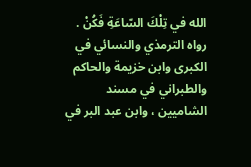الله في تِلْكَ السّاعَةِ فَكُنْ . رواه الترمذي والنسائي في الكبرى وابن خزيمة والحاكم والطبراني في مسند الشاميين ، وابن عبد البر في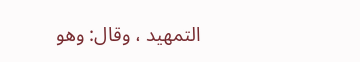التمهيد ، وقال: وهو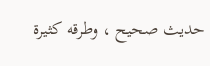حديث صحيح ، وطرقه كثيرة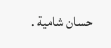حسان شامية .